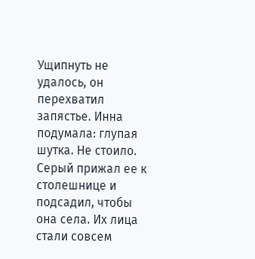Ущипнуть не удалось, он перехватил запястье. Инна подумала: глупая шутка. Не стоило. Серый прижал ее к столешнице и подсадил, чтобы она села. Их лица стали совсем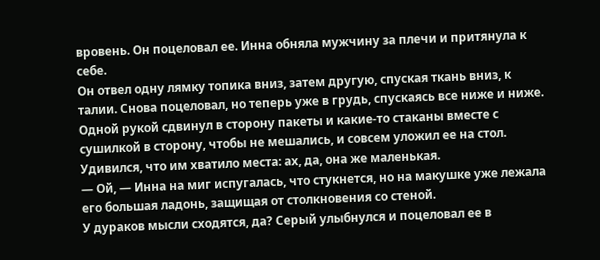вровень. Он поцеловал ее. Инна обняла мужчину за плечи и притянула к себе.
Он отвел одну лямку топика вниз, затем другую, спуская ткань вниз, к талии. Снова поцеловал, но теперь уже в грудь, спускаясь все ниже и ниже. Одной рукой сдвинул в сторону пакеты и какие-то стаканы вместе с сушилкой в сторону, чтобы не мешались, и совсем уложил ее на стол. Удивился, что им хватило места: ах, да, она же маленькая.
— Ой, — Инна на миг испугалась, что стукнется, но на макушке уже лежала его большая ладонь, защищая от столкновения со стеной.
У дураков мысли сходятся, да? Серый улыбнулся и поцеловал ее в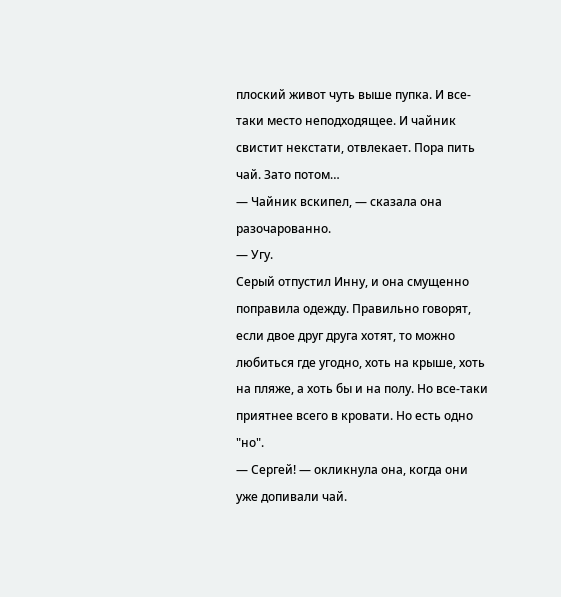плоский живот чуть выше пупка. И все-таки место неподходящее. И чайник свистит некстати, отвлекает. Пора пить чай. Зато потом…
— Чайник вскипел, — сказала она разочарованно.
— Угу.
Серый отпустил Инну, и она смущенно поправила одежду. Правильно говорят, если двое друг друга хотят, то можно любиться где угодно, хоть на крыше, хоть на пляже, а хоть бы и на полу. Но все-таки приятнее всего в кровати. Но есть одно "но".
— Сергей! — окликнула она, когда они уже допивали чай.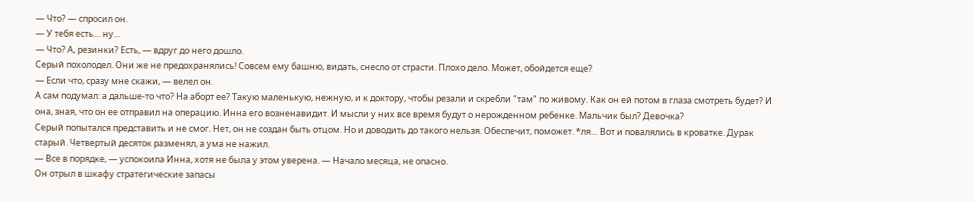— Что? — спросил он.
— У тебя есть… ну…
— Что? А, резинки? Есть, — вдруг до него дошло.
Серый похолодел. Они же не предохранялись! Совсем ему башню, видать, снесло от страсти. Плохо дело. Может, обойдется еще?
— Если что, сразу мне скажи, — велел он.
А сам подумал: а дальше-то что? На аборт ее? Такую маленькую, нежную, и к доктору, чтобы резали и скребли "там" по живому. Как он ей потом в глаза смотреть будет? И она, зная, что он ее отправил на операцию. Инна его возненавидит. И мысли у них все время будут о нерожденном ребенке. Мальчик был? Девочка?
Серый попытался представить и не смог. Нет, он не создан быть отцом. Но и доводить до такого нельзя. Обеспечит, поможет. *ля… Вот и повалялись в кроватке. Дурак старый. Четвертый десяток разменял, а ума не нажил.
— Все в порядке, — успокоила Инна, хотя не была у этом уверена. — Начало месяца, не опасно.
Он отрыл в шкафу стратегические запасы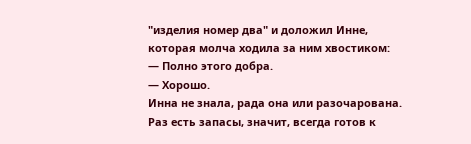"изделия номер два" и доложил Инне, которая молча ходила за ним хвостиком:
— Полно этого добра.
— Хорошо.
Инна не знала, рада она или разочарована. Раз есть запасы, значит, всегда готов к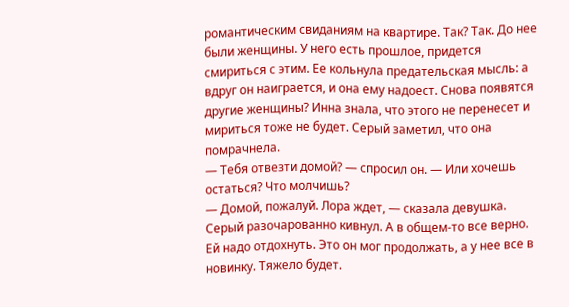романтическим свиданиям на квартире. Так? Так. До нее были женщины. У него есть прошлое, придется смириться с этим. Ее кольнула предательская мысль: а вдруг он наиграется, и она ему надоест. Снова появятся другие женщины? Инна знала, что этого не перенесет и мириться тоже не будет. Серый заметил, что она помрачнела.
— Тебя отвезти домой? — спросил он. — Или хочешь остаться? Что молчишь?
— Домой, пожалуй. Лора ждет, — сказала девушка.
Серый разочарованно кивнул. А в общем-то все верно. Ей надо отдохнуть. Это он мог продолжать, а у нее все в новинку. Тяжело будет.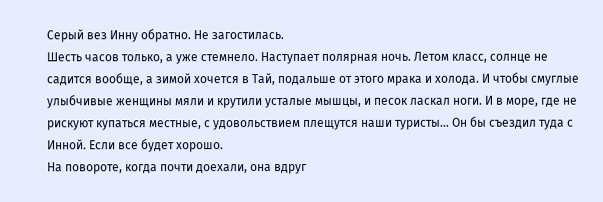Серый вез Инну обратно. Не загостилась.
Шесть часов только, а уже стемнело. Наступает полярная ночь. Летом класс, солнце не садится вообще, а зимой хочется в Тай, подальше от этого мрака и холода. И чтобы смуглые улыбчивые женщины мяли и крутили усталые мышцы, и песок ласкал ноги. И в море, где не рискуют купаться местные, с удовольствием плещутся наши туристы… Он бы съездил туда с Инной. Если все будет хорошо.
На повороте, когда почти доехали, она вдруг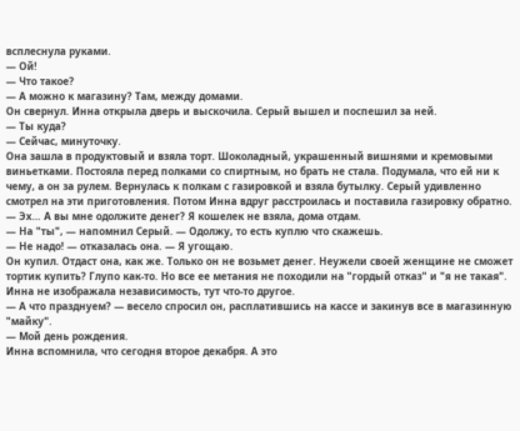всплеснула руками.
— Ой!
— Что такое?
— А можно к магазину? Там, между домами.
Он свернул. Инна открыла дверь и выскочила. Серый вышел и поспешил за ней.
— Ты куда?
— Сейчас, минуточку.
Она зашла в продуктовый и взяла торт. Шоколадный, украшенный вишнями и кремовыми виньетками. Постояла перед полками со спиртным, но брать не стала. Подумала, что ей ни к чему, а он за рулем. Вернулась к полкам с газировкой и взяла бутылку. Серый удивленно смотрел на эти приготовления. Потом Инна вдруг расстроилась и поставила газировку обратно.
— Эх… А вы мне одолжите денег? Я кошелек не взяла, дома отдам.
— На "ты", — напомнил Серый. — Одолжу, то есть куплю что скажешь.
— Не надо! — отказалась она. — Я угощаю.
Он купил. Отдаст она, как же. Только он не возьмет денег. Неужели своей женщине не сможет тортик купить? Глупо как-то. Но все ее метания не походили на "гордый отказ" и "я не такая". Инна не изображала независимость, тут что-то другое.
— А что празднуем? — весело спросил он, расплатившись на кассе и закинув все в магазинную "майку".
— Мой день рождения.
Инна вспомнила, что сегодня второе декабря. А это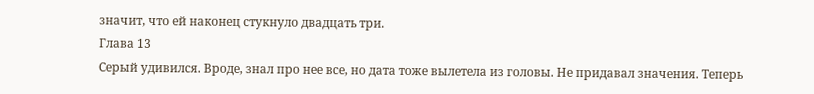значит, что ей наконец стукнуло двадцать три.
Глава 13
Серый удивился. Вроде, знал про нее все, но дата тоже вылетела из головы. Не придавал значения. Теперь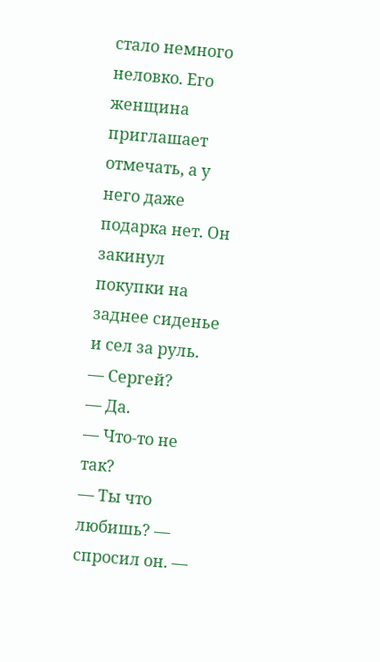стало немного неловко. Его женщина приглашает отмечать, а у него даже подарка нет. Он закинул покупки на заднее сиденье и сел за руль.
— Сергей?
— Да.
— Что-то не так?
— Ты что любишь? — спросил он. —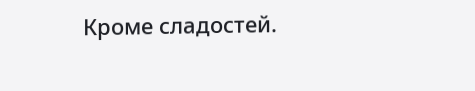Кроме сладостей.